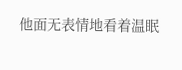他面无表情地看着温眠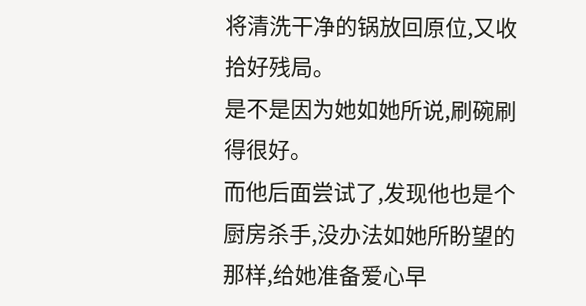将清洗干净的锅放回原位,又收拾好残局。
是不是因为她如她所说,刷碗刷得很好。
而他后面尝试了,发现他也是个厨房杀手,没办法如她所盼望的那样,给她准备爱心早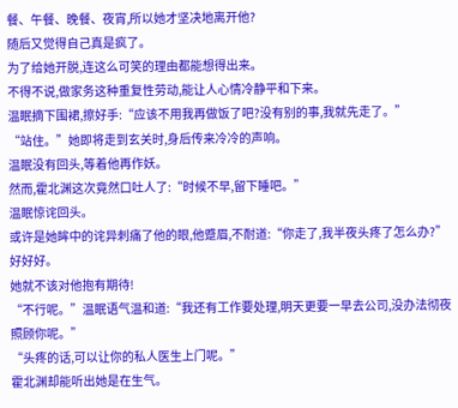餐、午餐、晚餐、夜宵,所以她才坚决地离开他?
随后又觉得自己真是疯了。
为了给她开脱,连这么可笑的理由都能想得出来。
不得不说,做家务这种重复性劳动,能让人心情冷静平和下来。
温眠摘下围裙,擦好手:“应该不用我再做饭了吧?没有别的事,我就先走了。”
“站住。”她即将走到玄关时,身后传来冷冷的声响。
温眠没有回头,等着他再作妖。
然而,霍北渊这次竟然口吐人了:“时候不早,留下睡吧。”
温眠惊诧回头。
或许是她眸中的诧异刺痛了他的眼,他蹙眉,不耐道:“你走了,我半夜头疼了怎么办?”
好好好。
她就不该对他抱有期待!
“不行呢。”温眠语气温和道:“我还有工作要处理,明天更要一早去公司,没办法彻夜照顾你呢。”
“头疼的话,可以让你的私人医生上门呢。”
霍北渊却能听出她是在生气。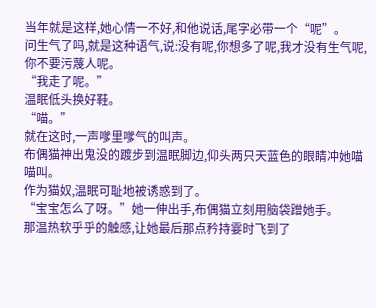当年就是这样,她心情一不好,和他说话,尾字必带一个“呢”。
问生气了吗,就是这种语气,说:没有呢,你想多了呢,我才没有生气呢,你不要污蔑人呢。
“我走了呢。”
温眠低头换好鞋。
“喵。”
就在这时,一声嗲里嗲气的叫声。
布偶猫神出鬼没的踱步到温眠脚边,仰头两只天蓝色的眼睛冲她喵喵叫。
作为猫奴,温眠可耻地被诱惑到了。
“宝宝怎么了呀。”她一伸出手,布偶猫立刻用脑袋蹭她手。
那温热软乎乎的触感,让她最后那点矜持霎时飞到了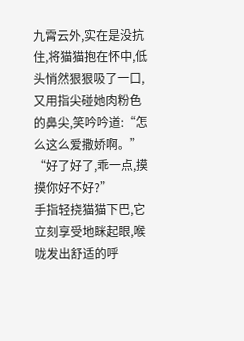九霄云外,实在是没抗住,将猫猫抱在怀中,低头悄然狠狠吸了一口,又用指尖碰她肉粉色的鼻尖,笑吟吟道:“怎么这么爱撒娇啊。”
“好了好了,乖一点,摸摸你好不好?”
手指轻挠猫猫下巴,它立刻享受地眯起眼,喉咙发出舒适的呼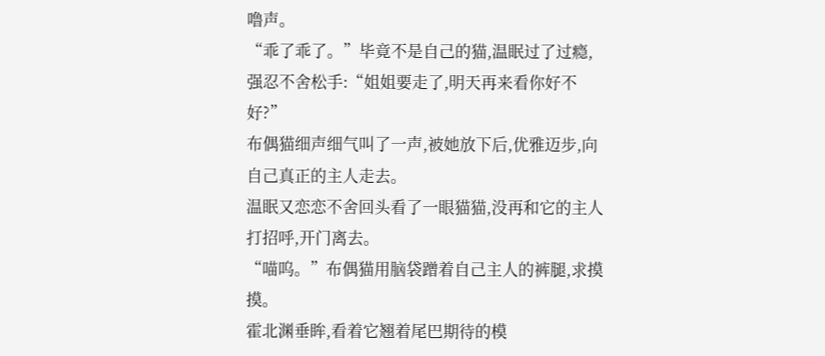噜声。
“乖了乖了。”毕竟不是自己的猫,温眠过了过瘾,强忍不舍松手:“姐姐要走了,明天再来看你好不好?”
布偶猫细声细气叫了一声,被她放下后,优雅迈步,向自己真正的主人走去。
温眠又恋恋不舍回头看了一眼猫猫,没再和它的主人打招呼,开门离去。
“喵呜。”布偶猫用脑袋蹭着自己主人的裤腿,求摸摸。
霍北渊垂眸,看着它翘着尾巴期待的模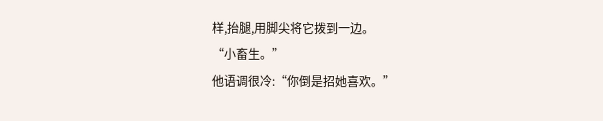样,抬腿,用脚尖将它拨到一边。
“小畜生。”
他语调很冷:“你倒是招她喜欢。”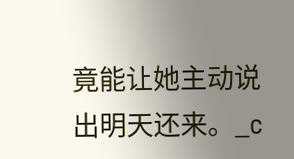竟能让她主动说出明天还来。_c